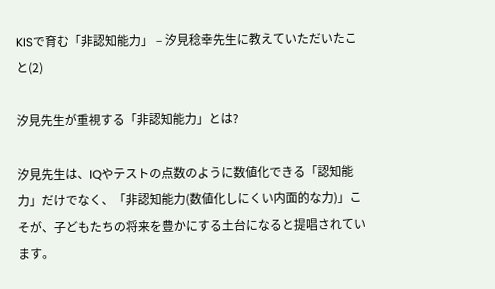KISで育む「非認知能力」 – 汐見稔幸先生に教えていただいたこと(2)

汐見先生が重視する「非認知能力」とは?

汐見先生は、IQやテストの点数のように数値化できる「認知能力」だけでなく、「非認知能力(数値化しにくい内面的な力)」こそが、子どもたちの将来を豊かにする土台になると提唱されています。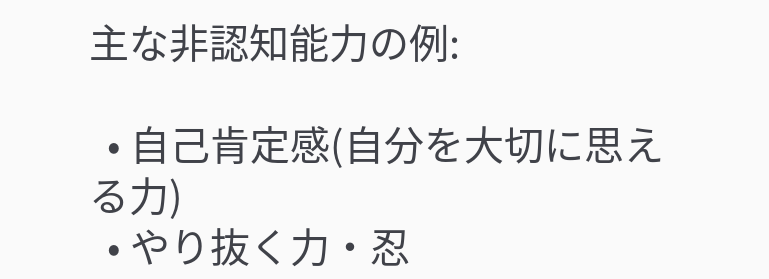主な非認知能力の例:

  • 自己肯定感(自分を大切に思える力)
  • やり抜く力・忍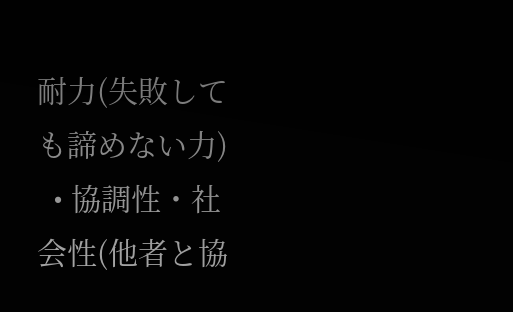耐力(失敗しても諦めない力)
  • 協調性・社会性(他者と協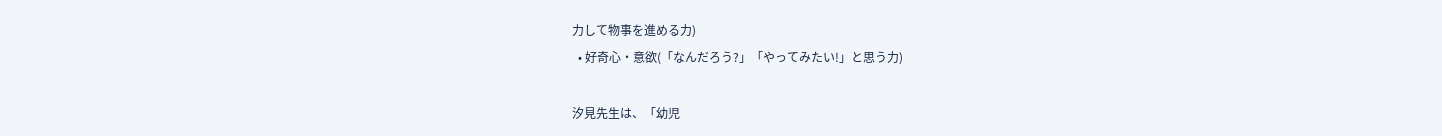力して物事を進める力)
  • 好奇心・意欲(「なんだろう?」「やってみたい!」と思う力)

汐見先生は、「幼児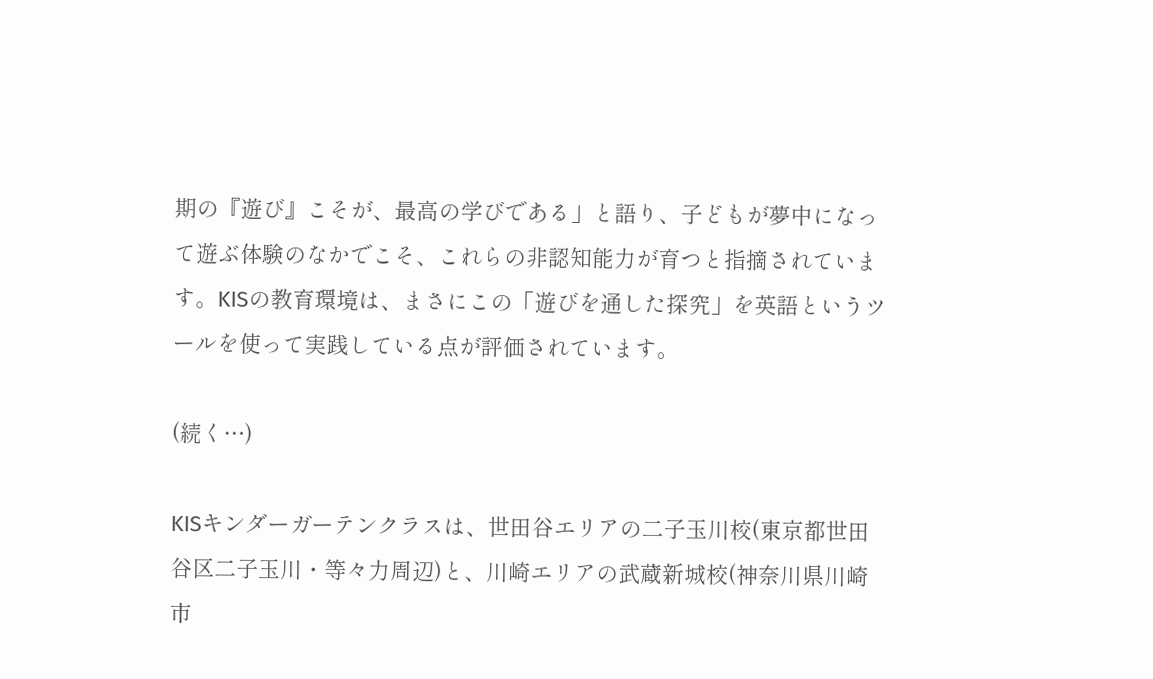期の『遊び』こそが、最高の学びである」と語り、子どもが夢中になって遊ぶ体験のなかでこそ、これらの非認知能力が育つと指摘されています。KISの教育環境は、まさにこの「遊びを通した探究」を英語というツールを使って実践している点が評価されています。

(続く…)

KISキンダーガーテンクラスは、世田谷エリアの二子玉川校(東京都世田谷区二子玉川・等々力周辺)と、川崎エリアの武蔵新城校(神奈川県川崎市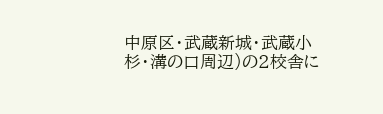中原区・武蔵新城・武蔵小杉・溝の口周辺)の2校舎に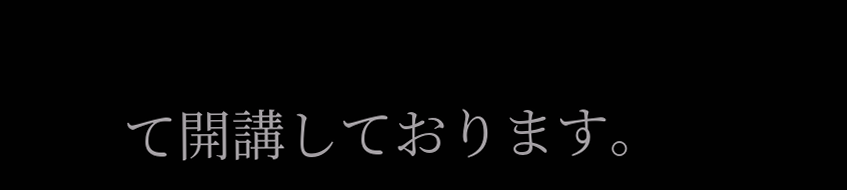て開講しております。